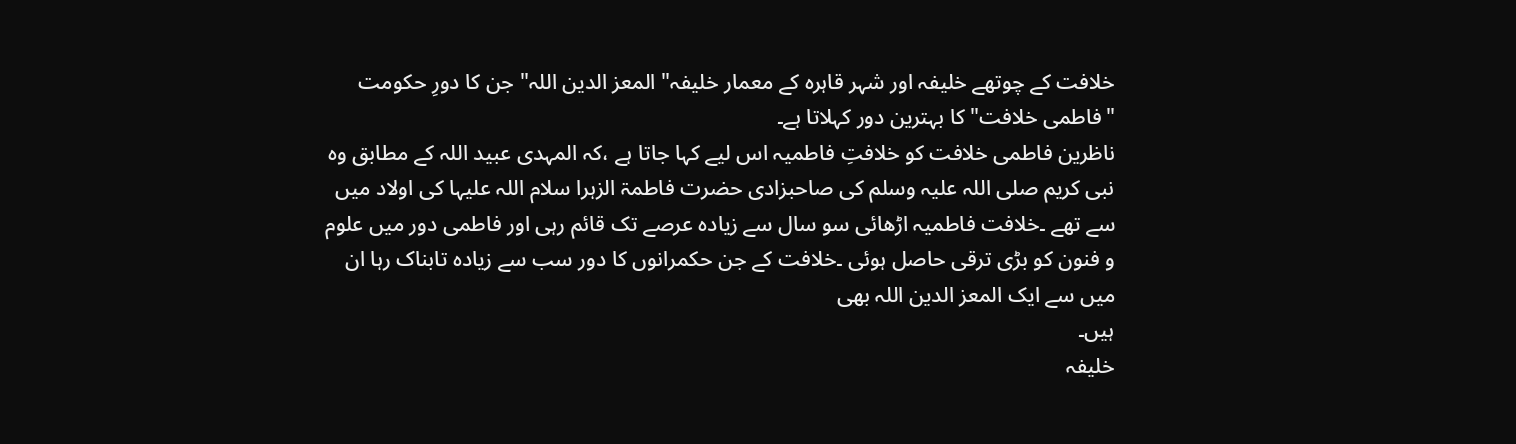خلافت کے چوتھے خلیفہ اور شہر قاہرہ کے معمار خلیفہ" المعز الدین اللہ" جن کا دورِ حکومت "فاطمی خلافت"کا بہترین دور کہلاتا ہے۔
ناظرین فاطمی خلافت کو خلافتِ فاطمیہ اس لیے کہا جاتا ہے ،کہ المہدی عبید اللہ کے مطابق وہ نبی کریم صلی اللہ علیہ وسلم کی صاحبزادی حضرت فاطمۃ الزہرا سلام اللہ علیہا کی اولاد میں سے تھے ۔خلافت فاطمیہ اڑھائی سو سال سے زیادہ عرصے تک قائم رہی اور فاطمی دور میں علوم و فنون کو بڑی ترقی حاصل ہوئی ۔خلافت کے جن حکمرانوں کا دور سب سے زیادہ تابناک رہا ان میں سے ایک المعز الدین اللہ بھی
ہیں۔
خلیفہ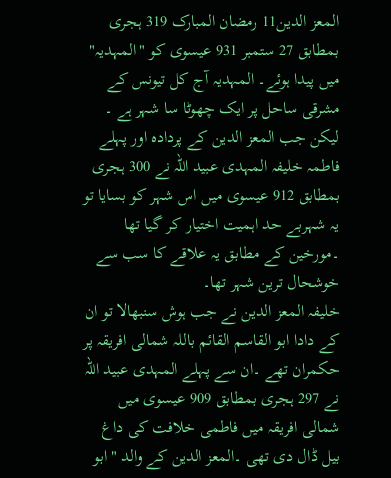المعز الدین11 رمضان المبارک 319 ہجری بمطابق 27 ستمبر 931 عیسوی کو "المہدیہ" میں پیدا ہوئے۔ المہدیہ آج کل تیونس کے مشرقی ساحل پر ایک چھوٹا سا شہر ہے ۔
لیکن جب المعز الدین کے پردادہ اور پہلے فاطمہ خلیفہ المہدی عبید اللہ نے 300 ہجری بمطابق 912 عیسوی میں اس شہر کو بسایا تو یہ شہربے حد اہمیت اختیار کر گیا تھا ۔مورخین کے مطابق یہ علاقے کا سب سے خوشحال ترین شہر تھا۔
خلیفہ المعز الدین نے جب ہوش سنبھالا تو ان کے دادا ابو القاسم القائم باللہ شمالی افریقہ پر حکمران تھے ۔ان سے پہلے المہدی عبید اللہ نے 297 ہجری بمطابق 909 عیسوی میں شمالی افریقہ میں فاطمی خلافت کی داغ بیل ڈال دی تھی ۔المعز الدین کے والد "ابو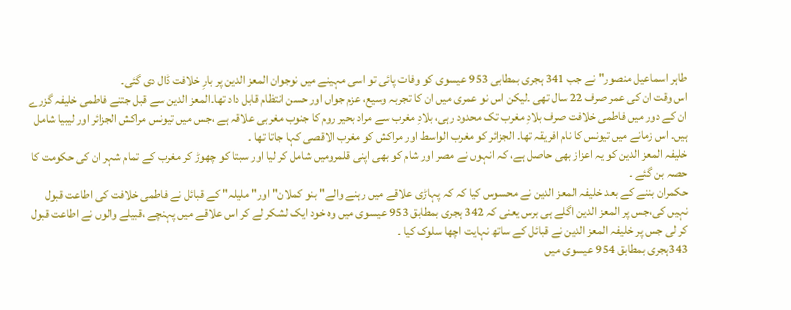طاہر اسماعیل منصور" نے جب 341 ہجری بمطابی 953 عیسوی کو وفات پائی تو اسی مہینے میں نوجوان المعز الدین پر بارِ خلافت ڈال دی گئی۔
اس وقت ان کی عمر صرف 22 سال تھی ۔لیکن اس نو عمری میں ان کا تجربہ وسیع، عزم جواں اور حسن انتظام قابل داد تھا۔المعز الدین سے قبل جتنے فاطمی خلیفہ گزرے ان کے دور میں فاطمی خلافت صرف بلادِ مغرب تک محدود رہی، بلادِ مغرب سے مراد بحیر روم کا جنوب مغربی علاقہ ہے ،جس میں تیونس مراکش الجزائر اور لیبیا شامل ہیں۔ اس زمانے میں تیونس کا نام افریقہ تھا۔ الجزائر کو مغرب الواسط اور مراکش کو مغرب الاقصی کہا جاتا تھا ۔
خلیفہ المعز الدین کو یہ اعزاز بھی حاصل ہے، کہ انہوں نے مصر اور شام کو بھی اپنی قلمرومیں شامل کر لیا اور سبتا کو چھوڑ کر مغرب کے تمام شہر ان کی حکومت کا حصہ بن گئے ۔
حکمران بننے کے بعد خلیفہ المعز الدین نے محسوس کیا کہ کہ پہاڑی علاقے میں رہنے والے" بنو کملان" اور" ملیلہ" کے قبائل نے فاطمی خلافت کی اطاعت قبول نہیں کی،جس پر المعز الدین اگلے ہی برس یعنی کہ 342 ہجری بمطابق 953 عیسوی میں وہ خود ایک لشکر لے کر اس علاقے میں پہنچے ،قبیلے والوں نے اطاعت قبول کر لی جس پر خلیفہ المعز الدین نے قبائل کے ساتھ نہایت اچھا سلوک کیا ۔
343ہجری بمطابق 954 عیسوی میں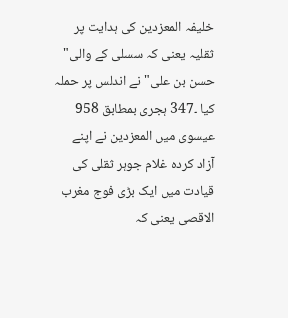خلیفہ المعزدین کی ہدایت پر ثقلیہ یعنی کہ سسلی کے والی" حسن بن علی" نے اندلس پر حملہ کیا ۔347 ہجری بمطابق 958 عیسوی میں المعزدین نے اپنے آزاد کردہ غلام جوہر ثقلی کی قیادت میں ایک بڑی فوج مغرب الاقصی یعنی کہ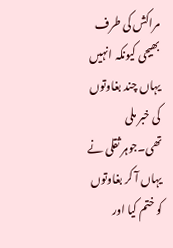مراکش کی طرف بھیجی کیونکہ انہیں یہاں چند بغاوتوں کی خبر ملی تھی۔جوہر ثقلی نے یہاں آ کر بغاوتوں کو ختم کیا اور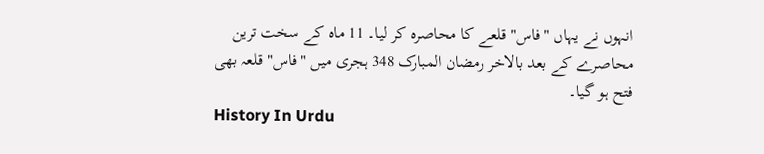انہوں نے یہاں "فاس" قلعے کا محاصرہ کر لیا۔ 11 ماہ کے سخت ترین محاصرے کے بعد بالاخر رمضان المبارک 348 ہجری میں "فاس" قلعہ بھی فتح ہو گیا۔
History In Urdu